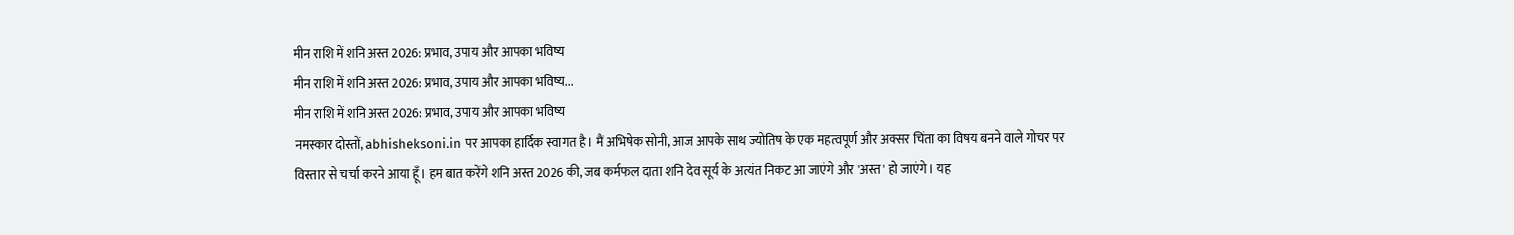मीन राशि में शनि अस्त 2026: प्रभाव, उपाय और आपका भविष्य
मीन राशि में शनि अस्त 2026: प्रभाव, उपाय और आपका भविष्य...
मीन राशि में शनि अस्त 2026: प्रभाव, उपाय और आपका भविष्य
नमस्कार दोस्तों, abhisheksoni.in पर आपका हार्दिक स्वागत है। मैं अभिषेक सोनी, आज आपके साथ ज्योतिष के एक महत्वपूर्ण और अक्सर चिंता का विषय बनने वाले गोचर पर विस्तार से चर्चा करने आया हूँ। हम बात करेंगे शनि अस्त 2026 की, जब कर्मफल दाता शनि देव सूर्य के अत्यंत निकट आ जाएंगे और 'अस्त' हो जाएंगे। यह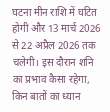घटना मीन राशि में घटित होगी और 13 मार्च 2026 से 22 अप्रैल 2026 तक चलेगी। इस दौरान शनि का प्रभाव कैसा रहेगा, किन बातों का ध्यान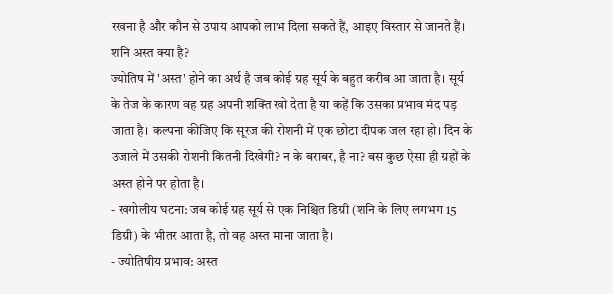रखना है और कौन से उपाय आपको लाभ दिला सकते हैं, आइए विस्तार से जानते हैं।
शनि अस्त क्या है?
ज्योतिष में 'अस्त' होने का अर्थ है जब कोई ग्रह सूर्य के बहुत करीब आ जाता है। सूर्य के तेज के कारण वह ग्रह अपनी शक्ति खो देता है या कहें कि उसका प्रभाव मंद पड़ जाता है। कल्पना कीजिए कि सूरज की रोशनी में एक छोटा दीपक जल रहा हो। दिन के उजाले में उसकी रोशनी कितनी दिखेगी? न के बराबर, है ना? बस कुछ ऐसा ही ग्रहों के अस्त होने पर होता है।
- खगोलीय घटना: जब कोई ग्रह सूर्य से एक निश्चित डिग्री (शनि के लिए लगभग 15 डिग्री) के भीतर आता है, तो वह अस्त माना जाता है।
- ज्योतिषीय प्रभाव: अस्त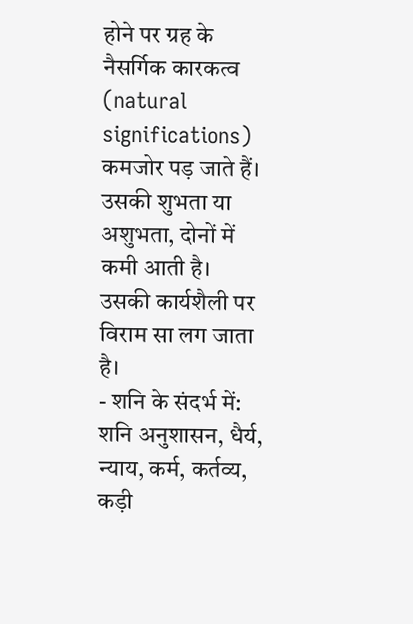होने पर ग्रह के नैसर्गिक कारकत्व (natural significations) कमजोर पड़ जाते हैं। उसकी शुभता या अशुभता, दोनों में कमी आती है। उसकी कार्यशैली पर विराम सा लग जाता है।
- शनि के संदर्भ में: शनि अनुशासन, धैर्य, न्याय, कर्म, कर्तव्य, कड़ी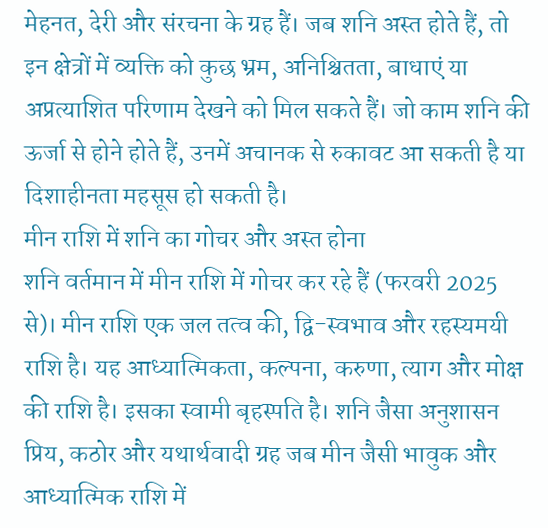मेहनत, देरी और संरचना के ग्रह हैं। जब शनि अस्त होते हैं, तो इन क्षेत्रों में व्यक्ति को कुछ भ्रम, अनिश्चितता, बाधाएं या अप्रत्याशित परिणाम देखने को मिल सकते हैं। जो काम शनि की ऊर्जा से होने होते हैं, उनमें अचानक से रुकावट आ सकती है या दिशाहीनता महसूस हो सकती है।
मीन राशि में शनि का गोचर और अस्त होना
शनि वर्तमान में मीन राशि में गोचर कर रहे हैं (फरवरी 2025 से)। मीन राशि एक जल तत्व की, द्वि-स्वभाव और रहस्यमयी राशि है। यह आध्यात्मिकता, कल्पना, करुणा, त्याग और मोक्ष की राशि है। इसका स्वामी बृहस्पति है। शनि जैसा अनुशासन प्रिय, कठोर और यथार्थवादी ग्रह जब मीन जैसी भावुक और आध्यात्मिक राशि में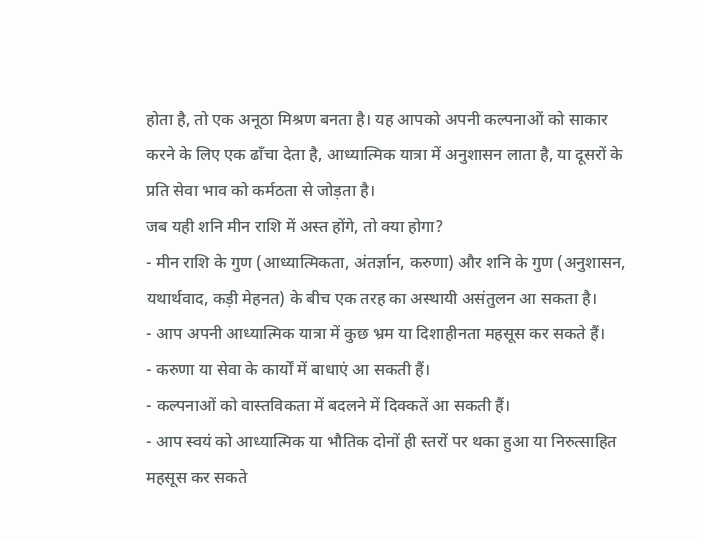होता है, तो एक अनूठा मिश्रण बनता है। यह आपको अपनी कल्पनाओं को साकार करने के लिए एक ढाँचा देता है, आध्यात्मिक यात्रा में अनुशासन लाता है, या दूसरों के प्रति सेवा भाव को कर्मठता से जोड़ता है।
जब यही शनि मीन राशि में अस्त होंगे, तो क्या होगा?
- मीन राशि के गुण (आध्यात्मिकता, अंतर्ज्ञान, करुणा) और शनि के गुण (अनुशासन, यथार्थवाद, कड़ी मेहनत) के बीच एक तरह का अस्थायी असंतुलन आ सकता है।
- आप अपनी आध्यात्मिक यात्रा में कुछ भ्रम या दिशाहीनता महसूस कर सकते हैं।
- करुणा या सेवा के कार्यों में बाधाएं आ सकती हैं।
- कल्पनाओं को वास्तविकता में बदलने में दिक्कतें आ सकती हैं।
- आप स्वयं को आध्यात्मिक या भौतिक दोनों ही स्तरों पर थका हुआ या निरुत्साहित महसूस कर सकते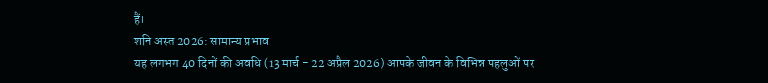हैं।
शनि अस्त 2026: सामान्य प्रभाव
यह लगभग 40 दिनों की अवधि (13 मार्च - 22 अप्रैल 2026) आपके जीवन के विभिन्न पहलुओं पर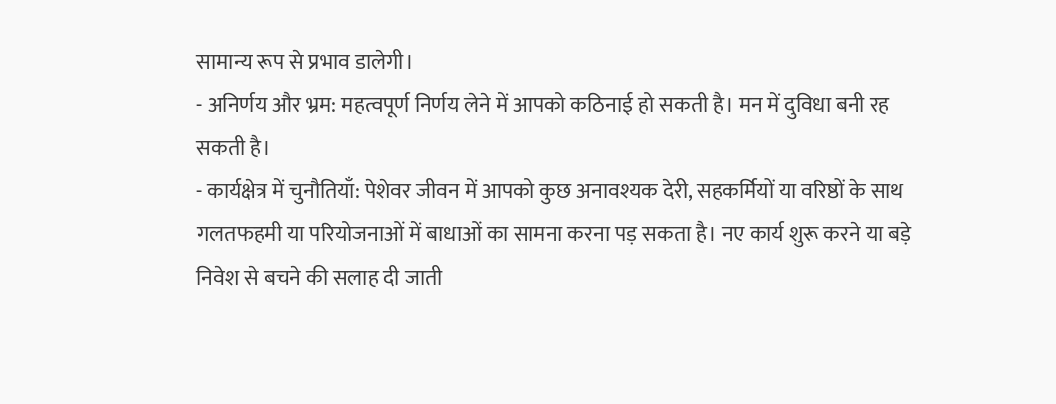सामान्य रूप से प्रभाव डालेगी।
- अनिर्णय और भ्रम: महत्वपूर्ण निर्णय लेने में आपको कठिनाई हो सकती है। मन में दुविधा बनी रह सकती है।
- कार्यक्षेत्र में चुनौतियाँ: पेशेवर जीवन में आपको कुछ अनावश्यक देरी, सहकर्मियों या वरिष्ठों के साथ गलतफहमी या परियोजनाओं में बाधाओं का सामना करना पड़ सकता है। नए कार्य शुरू करने या बड़े निवेश से बचने की सलाह दी जाती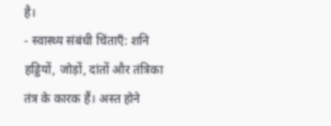है।
- स्वास्थ्य संबंधी चिंताएँ: शनि हड्डियों, जोड़ों, दांतों और तंत्रिका तंत्र के कारक हैं। अस्त होने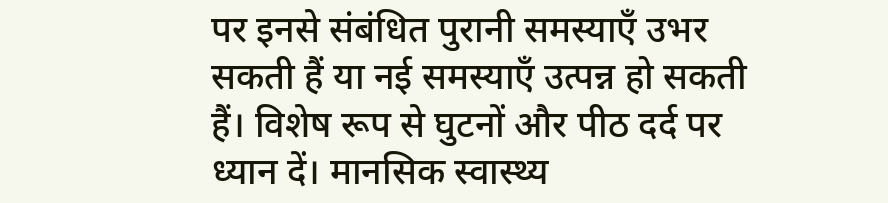पर इनसे संबंधित पुरानी समस्याएँ उभर सकती हैं या नई समस्याएँ उत्पन्न हो सकती हैं। विशेष रूप से घुटनों और पीठ दर्द पर ध्यान दें। मानसिक स्वास्थ्य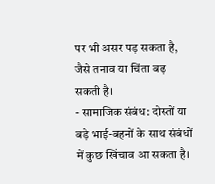पर भी असर पड़ सकता है, जैसे तनाव या चिंता बढ़ सकती है।
- सामाजिक संबंध: दोस्तों या बड़े भाई-बहनों के साथ संबंधों में कुछ खिंचाव आ सकता है।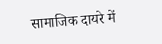सामाजिक दायरे में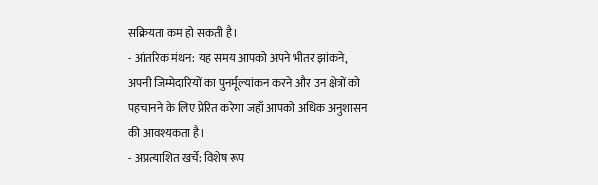सक्रियता कम हो सकती है।
- आंतरिक मंथन: यह समय आपको अपने भीतर झांकने, अपनी जिम्मेदारियों का पुनर्मूल्यांकन करने और उन क्षेत्रों को पहचानने के लिए प्रेरित करेगा जहाँ आपको अधिक अनुशासन की आवश्यकता है।
- अप्रत्याशित खर्चे: विशेष रूप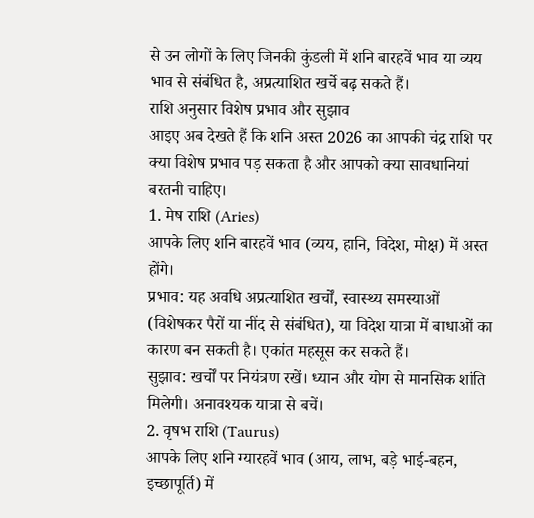से उन लोगों के लिए जिनकी कुंडली में शनि बारहवें भाव या व्यय भाव से संबंधित है, अप्रत्याशित खर्चे बढ़ सकते हैं।
राशि अनुसार विशेष प्रभाव और सुझाव
आइए अब देखते हैं कि शनि अस्त 2026 का आपकी चंद्र राशि पर क्या विशेष प्रभाव पड़ सकता है और आपको क्या सावधानियां बरतनी चाहिए।
1. मेष राशि (Aries)
आपके लिए शनि बारहवें भाव (व्यय, हानि, विदेश, मोक्ष) में अस्त होंगे।
प्रभाव: यह अवधि अप्रत्याशित खर्चों, स्वास्थ्य समस्याओं (विशेषकर पैरों या नींद से संबंधित), या विदेश यात्रा में बाधाओं का कारण बन सकती है। एकांत महसूस कर सकते हैं।
सुझाव: खर्चों पर नियंत्रण रखें। ध्यान और योग से मानसिक शांति मिलेगी। अनावश्यक यात्रा से बचें।
2. वृषभ राशि (Taurus)
आपके लिए शनि ग्यारहवें भाव (आय, लाभ, बड़े भाई-बहन, इच्छापूर्ति) में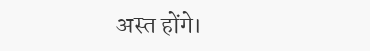अस्त होंगे।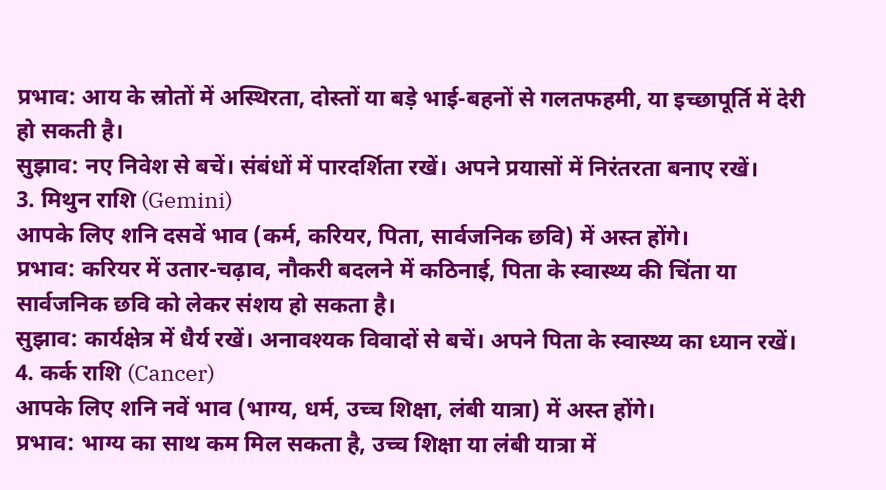प्रभाव: आय के स्रोतों में अस्थिरता, दोस्तों या बड़े भाई-बहनों से गलतफहमी, या इच्छापूर्ति में देरी हो सकती है।
सुझाव: नए निवेश से बचें। संबंधों में पारदर्शिता रखें। अपने प्रयासों में निरंतरता बनाए रखें।
3. मिथुन राशि (Gemini)
आपके लिए शनि दसवें भाव (कर्म, करियर, पिता, सार्वजनिक छवि) में अस्त होंगे।
प्रभाव: करियर में उतार-चढ़ाव, नौकरी बदलने में कठिनाई, पिता के स्वास्थ्य की चिंता या सार्वजनिक छवि को लेकर संशय हो सकता है।
सुझाव: कार्यक्षेत्र में धैर्य रखें। अनावश्यक विवादों से बचें। अपने पिता के स्वास्थ्य का ध्यान रखें।
4. कर्क राशि (Cancer)
आपके लिए शनि नवें भाव (भाग्य, धर्म, उच्च शिक्षा, लंबी यात्रा) में अस्त होंगे।
प्रभाव: भाग्य का साथ कम मिल सकता है, उच्च शिक्षा या लंबी यात्रा में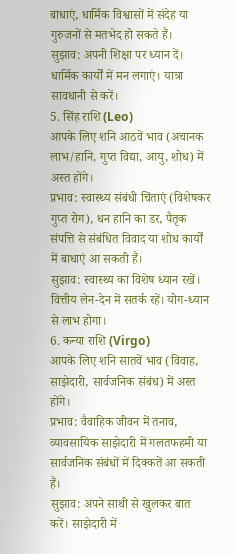बाधाएं, धार्मिक विश्वासों में संदेह या गुरुजनों से मतभेद हो सकते हैं।
सुझाव: अपनी शिक्षा पर ध्यान दें। धार्मिक कार्यों में मन लगाएं। यात्रा सावधानी से करें।
5. सिंह राशि (Leo)
आपके लिए शनि आठवें भाव (अचानक लाभ/हानि, गुप्त विद्या, आयु, शोध) में अस्त होंगे।
प्रभाव: स्वास्थ्य संबंधी चिंताएं (विशेषकर गुप्त रोग), धन हानि का डर, पैतृक संपत्ति से संबंधित विवाद या शोध कार्यों में बाधाएं आ सकती हैं।
सुझाव: स्वास्थ्य का विशेष ध्यान रखें। वित्तीय लेन-देन में सतर्क रहें। योग-ध्यान से लाभ होगा।
6. कन्या राशि (Virgo)
आपके लिए शनि सातवें भाव (विवाह, साझेदारी, सार्वजनिक संबंध) में अस्त होंगे।
प्रभाव: वैवाहिक जीवन में तनाव, व्यावसायिक साझेदारी में गलतफहमी या सार्वजनिक संबंधों में दिक्कतें आ सकती हैं।
सुझाव: अपने साथी से खुलकर बात करें। साझेदारी में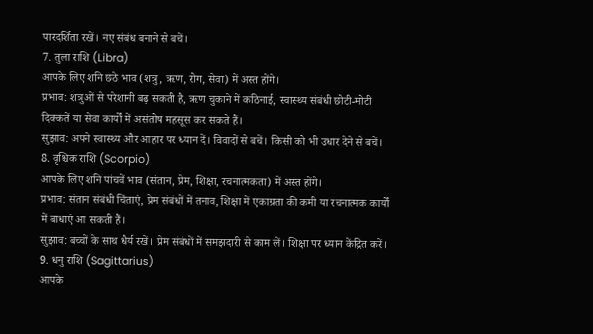पारदर्शिता रखें। नए संबंध बनाने से बचें।
7. तुला राशि (Libra)
आपके लिए शनि छठे भाव (शत्रु, ऋण, रोग, सेवा) में अस्त होंगे।
प्रभाव: शत्रुओं से परेशानी बढ़ सकती है, ऋण चुकाने में कठिनाई, स्वास्थ्य संबंधी छोटी-मोटी दिक्कतें या सेवा कार्यों में असंतोष महसूस कर सकते हैं।
सुझाव: अपने स्वास्थ्य और आहार पर ध्यान दें। विवादों से बचें। किसी को भी उधार देने से बचें।
8. वृश्चिक राशि (Scorpio)
आपके लिए शनि पांचवें भाव (संतान, प्रेम, शिक्षा, रचनात्मकता) में अस्त होंगे।
प्रभाव: संतान संबंधी चिंताएं, प्रेम संबंधों में तनाव, शिक्षा में एकाग्रता की कमी या रचनात्मक कार्यों में बाधाएं आ सकती हैं।
सुझाव: बच्चों के साथ धैर्य रखें। प्रेम संबंधों में समझदारी से काम लें। शिक्षा पर ध्यान केंद्रित करें।
9. धनु राशि (Sagittarius)
आपके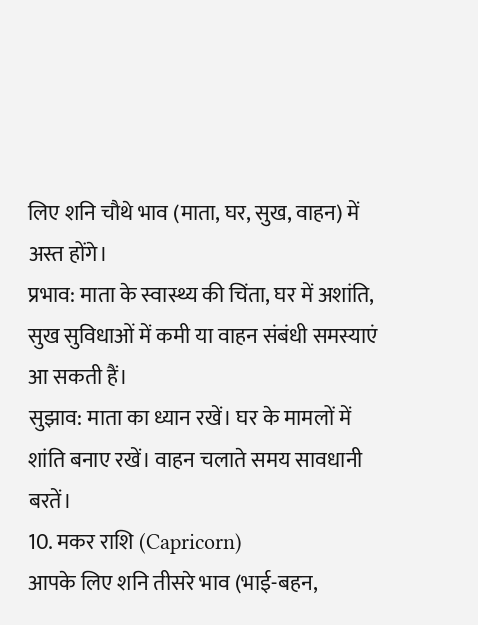लिए शनि चौथे भाव (माता, घर, सुख, वाहन) में अस्त होंगे।
प्रभाव: माता के स्वास्थ्य की चिंता, घर में अशांति, सुख सुविधाओं में कमी या वाहन संबंधी समस्याएं आ सकती हैं।
सुझाव: माता का ध्यान रखें। घर के मामलों में शांति बनाए रखें। वाहन चलाते समय सावधानी बरतें।
10. मकर राशि (Capricorn)
आपके लिए शनि तीसरे भाव (भाई-बहन,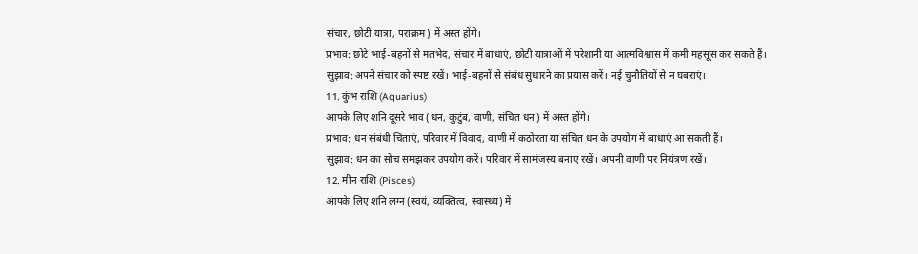संचार, छोटी यात्रा, पराक्रम) में अस्त होंगे।
प्रभाव: छोटे भाई-बहनों से मतभेद, संचार में बाधाएं, छोटी यात्राओं में परेशानी या आत्मविश्वास में कमी महसूस कर सकते हैं।
सुझाव: अपने संचार को स्पष्ट रखें। भाई-बहनों से संबंध सुधारने का प्रयास करें। नई चुनौतियों से न घबराएं।
11. कुंभ राशि (Aquarius)
आपके लिए शनि दूसरे भाव (धन, कुटुंब, वाणी, संचित धन) में अस्त होंगे।
प्रभाव: धन संबंधी चिंताएं, परिवार में विवाद, वाणी में कठोरता या संचित धन के उपयोग में बाधाएं आ सकती हैं।
सुझाव: धन का सोच समझकर उपयोग करें। परिवार में सामंजस्य बनाए रखें। अपनी वाणी पर नियंत्रण रखें।
12. मीन राशि (Pisces)
आपके लिए शनि लग्न (स्वयं, व्यक्तित्व, स्वास्थ्य) में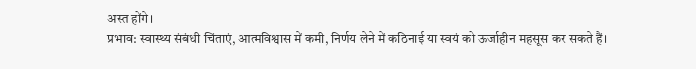अस्त होंगे।
प्रभाव: स्वास्थ्य संबंधी चिंताएं, आत्मविश्वास में कमी, निर्णय लेने में कठिनाई या स्वयं को ऊर्जाहीन महसूस कर सकते हैं।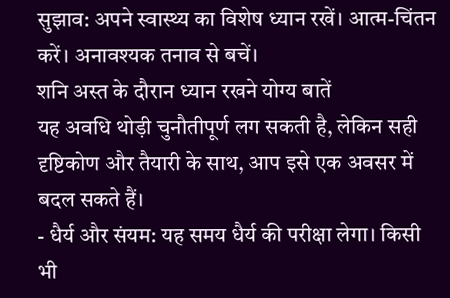सुझाव: अपने स्वास्थ्य का विशेष ध्यान रखें। आत्म-चिंतन करें। अनावश्यक तनाव से बचें।
शनि अस्त के दौरान ध्यान रखने योग्य बातें
यह अवधि थोड़ी चुनौतीपूर्ण लग सकती है, लेकिन सही दृष्टिकोण और तैयारी के साथ, आप इसे एक अवसर में बदल सकते हैं।
- धैर्य और संयम: यह समय धैर्य की परीक्षा लेगा। किसी भी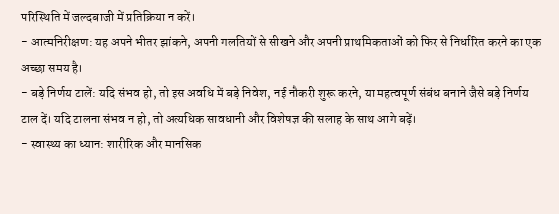परिस्थिति में जल्दबाजी में प्रतिक्रिया न करें।
- आत्मनिरीक्षण: यह अपने भीतर झांकने, अपनी गलतियों से सीखने और अपनी प्राथमिकताओं को फिर से निर्धारित करने का एक अच्छा समय है।
- बड़े निर्णय टालें: यदि संभव हो, तो इस अवधि में बड़े निवेश, नई नौकरी शुरू करने, या महत्वपूर्ण संबंध बनाने जैसे बड़े निर्णय टाल दें। यदि टालना संभव न हो, तो अत्यधिक सावधानी और विशेषज्ञ की सलाह के साथ आगे बढ़ें।
- स्वास्थ्य का ध्यान: शारीरिक और मानसिक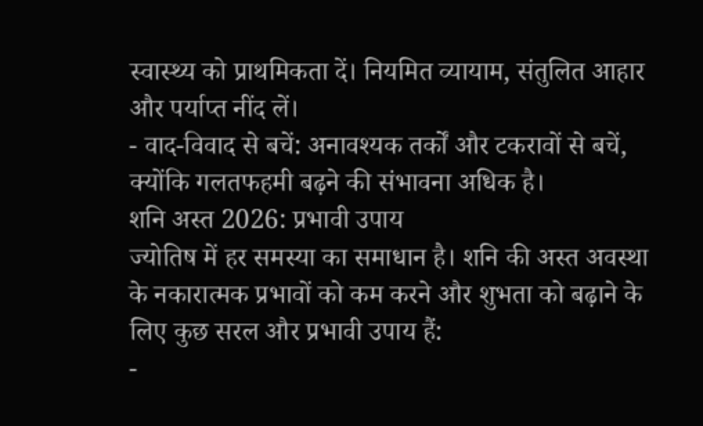स्वास्थ्य को प्राथमिकता दें। नियमित व्यायाम, संतुलित आहार और पर्याप्त नींद लें।
- वाद-विवाद से बचें: अनावश्यक तर्कों और टकरावों से बचें, क्योंकि गलतफहमी बढ़ने की संभावना अधिक है।
शनि अस्त 2026: प्रभावी उपाय
ज्योतिष में हर समस्या का समाधान है। शनि की अस्त अवस्था के नकारात्मक प्रभावों को कम करने और शुभता को बढ़ाने के लिए कुछ सरल और प्रभावी उपाय हैं:
-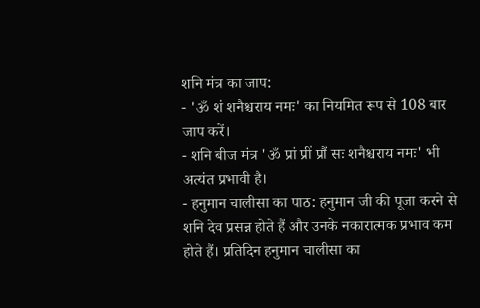शनि मंत्र का जाप:
- 'ॐ शं शनैश्चराय नमः' का नियमित रूप से 108 बार जाप करें।
- शनि बीज मंत्र 'ॐ प्रां प्रीं प्रौं सः शनैश्चराय नमः' भी अत्यंत प्रभावी है।
- हनुमान चालीसा का पाठ: हनुमान जी की पूजा करने से शनि देव प्रसन्न होते हैं और उनके नकारात्मक प्रभाव कम होते हैं। प्रतिदिन हनुमान चालीसा का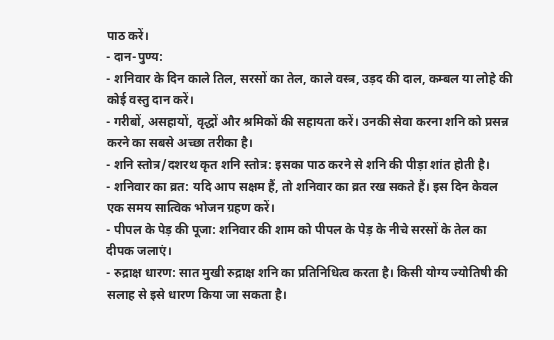पाठ करें।
- दान-पुण्य:
- शनिवार के दिन काले तिल, सरसों का तेल, काले वस्त्र, उड़द की दाल, कम्बल या लोहे की कोई वस्तु दान करें।
- गरीबों, असहायों, वृद्धों और श्रमिकों की सहायता करें। उनकी सेवा करना शनि को प्रसन्न करने का सबसे अच्छा तरीका है।
- शनि स्तोत्र/दशरथ कृत शनि स्तोत्र: इसका पाठ करने से शनि की पीड़ा शांत होती है।
- शनिवार का व्रत: यदि आप सक्षम हैं, तो शनिवार का व्रत रख सकते हैं। इस दिन केवल एक समय सात्विक भोजन ग्रहण करें।
- पीपल के पेड़ की पूजा: शनिवार की शाम को पीपल के पेड़ के नीचे सरसों के तेल का दीपक जलाएं।
- रुद्राक्ष धारण: सात मुखी रुद्राक्ष शनि का प्रतिनिधित्व करता है। किसी योग्य ज्योतिषी की सलाह से इसे धारण किया जा सकता है।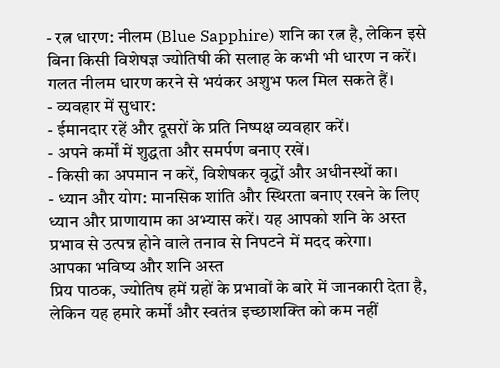- रत्न धारण: नीलम (Blue Sapphire) शनि का रत्न है, लेकिन इसे बिना किसी विशेषज्ञ ज्योतिषी की सलाह के कभी भी धारण न करें। गलत नीलम धारण करने से भयंकर अशुभ फल मिल सकते हैं।
- व्यवहार में सुधार:
- ईमानदार रहें और दूसरों के प्रति निष्पक्ष व्यवहार करें।
- अपने कर्मों में शुद्धता और समर्पण बनाए रखें।
- किसी का अपमान न करें, विशेषकर वृद्धों और अधीनस्थों का।
- ध्यान और योग: मानसिक शांति और स्थिरता बनाए रखने के लिए ध्यान और प्राणायाम का अभ्यास करें। यह आपको शनि के अस्त प्रभाव से उत्पन्न होने वाले तनाव से निपटने में मदद करेगा।
आपका भविष्य और शनि अस्त
प्रिय पाठक, ज्योतिष हमें ग्रहों के प्रभावों के बारे में जानकारी देता है, लेकिन यह हमारे कर्मों और स्वतंत्र इच्छाशक्ति को कम नहीं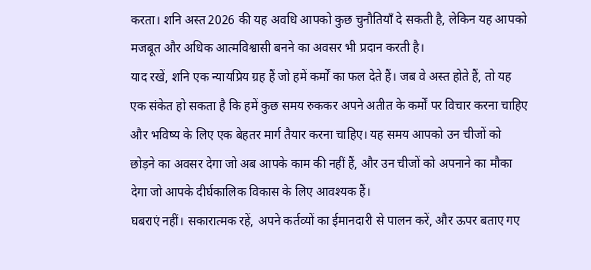करता। शनि अस्त 2026 की यह अवधि आपको कुछ चुनौतियाँ दे सकती है, लेकिन यह आपको मजबूत और अधिक आत्मविश्वासी बनने का अवसर भी प्रदान करती है।
याद रखें, शनि एक न्यायप्रिय ग्रह हैं जो हमें कर्मों का फल देते हैं। जब वे अस्त होते हैं, तो यह एक संकेत हो सकता है कि हमें कुछ समय रुककर अपने अतीत के कर्मों पर विचार करना चाहिए और भविष्य के लिए एक बेहतर मार्ग तैयार करना चाहिए। यह समय आपको उन चीजों को छोड़ने का अवसर देगा जो अब आपके काम की नहीं हैं, और उन चीजों को अपनाने का मौका देगा जो आपके दीर्घकालिक विकास के लिए आवश्यक हैं।
घबराएं नहीं। सकारात्मक रहें, अपने कर्तव्यों का ईमानदारी से पालन करें, और ऊपर बताए गए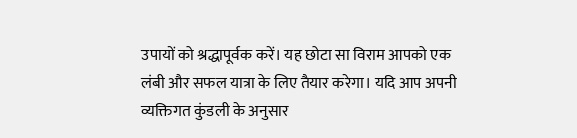उपायों को श्रद्धापूर्वक करें। यह छोटा सा विराम आपको एक लंबी और सफल यात्रा के लिए तैयार करेगा। यदि आप अपनी व्यक्तिगत कुंडली के अनुसार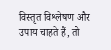विस्तृत विश्लेषण और उपाय चाहते हैं, तो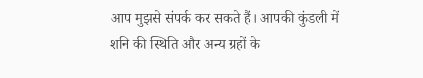आप मुझसे संपर्क कर सकते हैं। आपकी कुंडली में शनि की स्थिति और अन्य ग्रहों के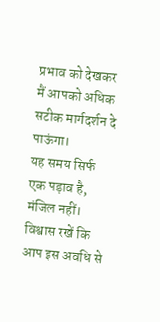प्रभाव को देखकर मैं आपको अधिक सटीक मार्गदर्शन दे पाऊंगा।
यह समय सिर्फ एक पड़ाव है, मंजिल नहीं। विश्वास रखें कि आप इस अवधि से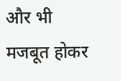और भी मजबूत होकर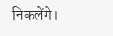निकलेंगे।